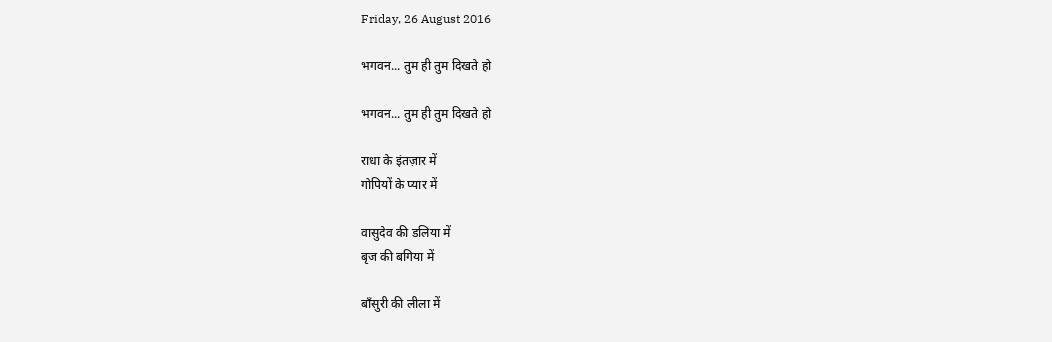Friday, 26 August 2016

भगवन... तुम ही तुम दिखते हो

भगवन... तुम ही तुम दिखते हो

राधा के इंतज़ार में
गोपियों के प्यार में

वासुदेव की डलिया में
बृज की बगिया में

बाँसुरी की लीला में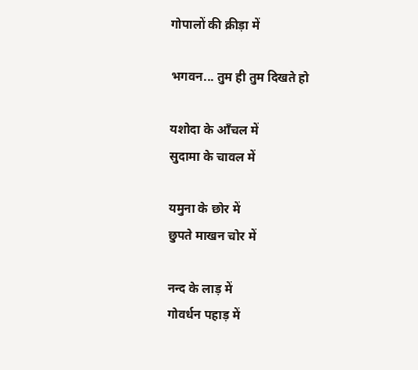गोपालों की क्रीड़ा में

भगवन... तुम ही तुम दिखते हो

यशोदा के आँचल में
सुदामा के चावल में

यमुना के छोर में
छुपते माखन चोर में

नन्द के लाड़ में
गोवर्धन पहाड़ में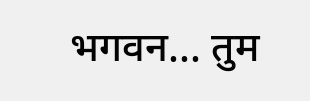भगवन... तुम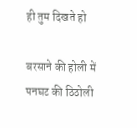ही तुम दिखते हो

बरसाने की होली में
पनघट की ठिठोली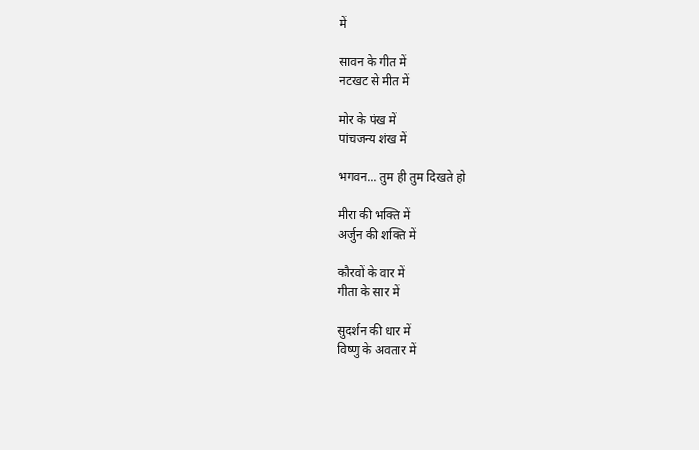में

सावन के गीत में
नटखट से मीत में

मोर के पंख में
पांचजन्य शंख में

भगवन... तुम ही तुम दिखते हो

मीरा की भक्ति में
अर्जुन की शक्ति में

कौरवों के वार में
गीता के सार में

सुदर्शन की धार में
विष्णु के अवतार में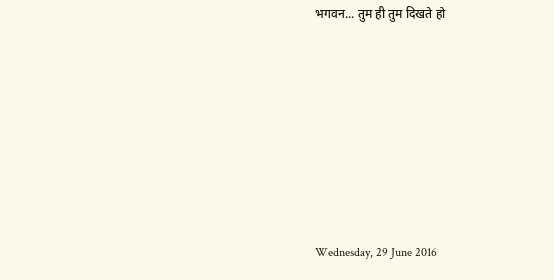भगवन... तुम ही तुम दिखते हो







Wednesday, 29 June 2016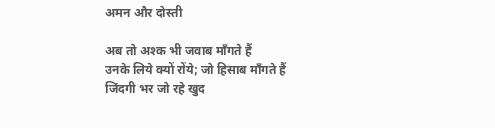अमन और दोस्ती

अब तो अश्क भी जवाब माँगते हैं
उनके लिये क्यों रोंये; जो हिसाब माँगते हैं
जिंदगी भर जो रहे खुद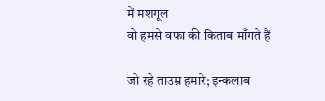में मशगूल
वो हमसे वफा की किताब माँगते हैं

जो रहे ताउम्र हमारे; इन्कलाब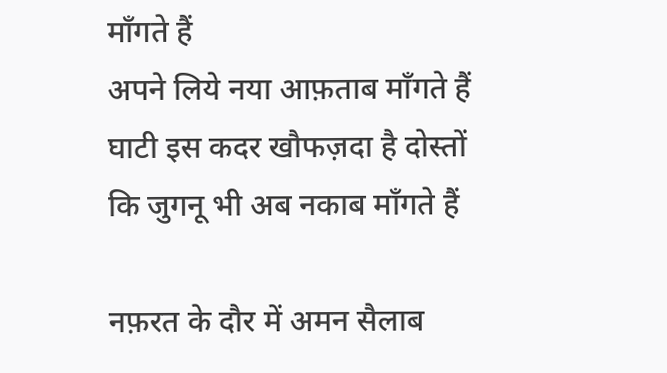माँगते हैं
अपने लिये नया आफ़ताब माँगते हैं
घाटी इस कदर खौफज़दा है दोस्तों
कि जुगनू भी अब नकाब माँगते हैं

नफ़रत के दौर में अमन सैलाब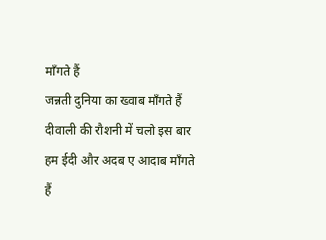माँगते हैं
जन्नती दुनिया का ख्वाब माँगते हैं
दीवाली की रौशनी में चलो इस बार
हम ईदी और अदब ए आदाब माँगते हैं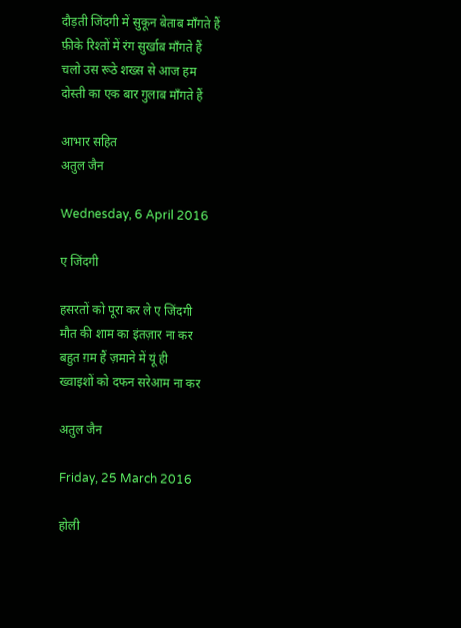दौड़ती जिंदगी में सुकून बेताब माँगते हैं
फ़ीके रिश्तों में रंग सुर्खाब माँगते हैं
चलो उस रूठे शख्स से आज हम
दोस्ती का एक बार गुलाब माँगते हैं

आभार सहित
अतुल जैन

Wednesday, 6 April 2016

ए जिंदगी

हसरतों को पूरा कर ले ए जिंदगी
मौत की शाम का इंतज़ार ना कर
बहुत ग़म हैं ज़माने में यूं ही
ख्वाइशों को दफन सरेआम ना कर

अतुल जैन

Friday, 25 March 2016

होली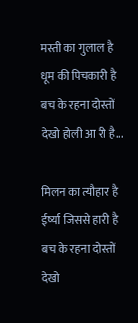मस्ती का गुलाल है
धूम की पिचकारी है
बच के रहना दोस्तों
देखो होली आ री है...

मिलन का त्यौहार है
ईर्ष्या जिससे हारी है
बच के रहना दोस्तों
देखो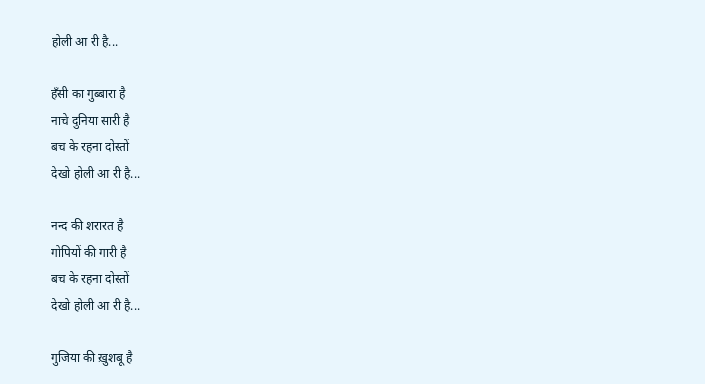होली आ री है...

हँसी का गुब्बारा है
नाचे दुनिया सारी है
बच के रहना दोस्तों
देखो होली आ री है...

नन्द की शरारत है
गोपियों की गारी है
बच के रहना दोस्तों
देखो होली आ री है...

गुजिया की ख़ुशबू है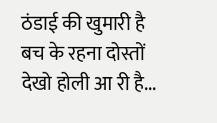ठंडाई की खुमारी है
बच के रहना दोस्तों
देखो होली आ री है...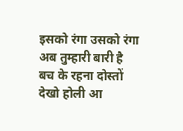इसको रंगा उसको रंगा
अब तुम्हारी बारी है
बच के रहना दोस्तों
देखो होली आ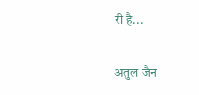री है...

अतुल जैन